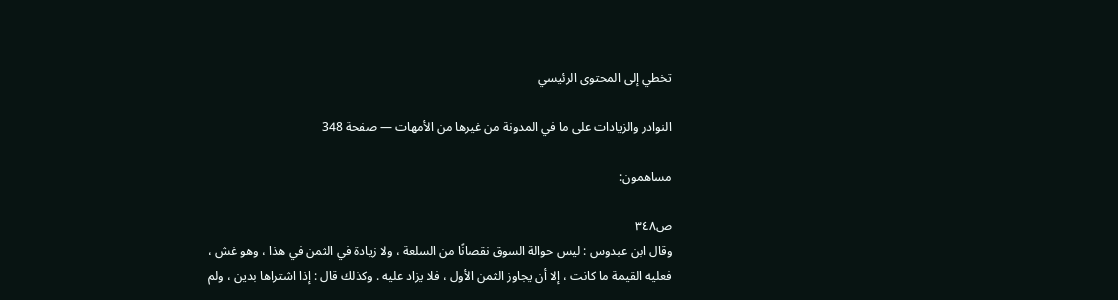تخطي إلى المحتوى الرئيسي

النوادر والزيادات على ما في المدونة من غيرها من الأمهات — صفحة 348

مساهمون:

ص٣٤٨
وقال ابن عبدوس : ليس حوالة السوق نقصانًا من السلعة ، ولا زيادة في الثمن في هذا ، وهو غش ، فعليه القيمة ما كانت ، إلا أن يجاوز الثمن الأول ، فلا يزاد عليه . وكذلك قال : إذا اشتراها بدين ، ولم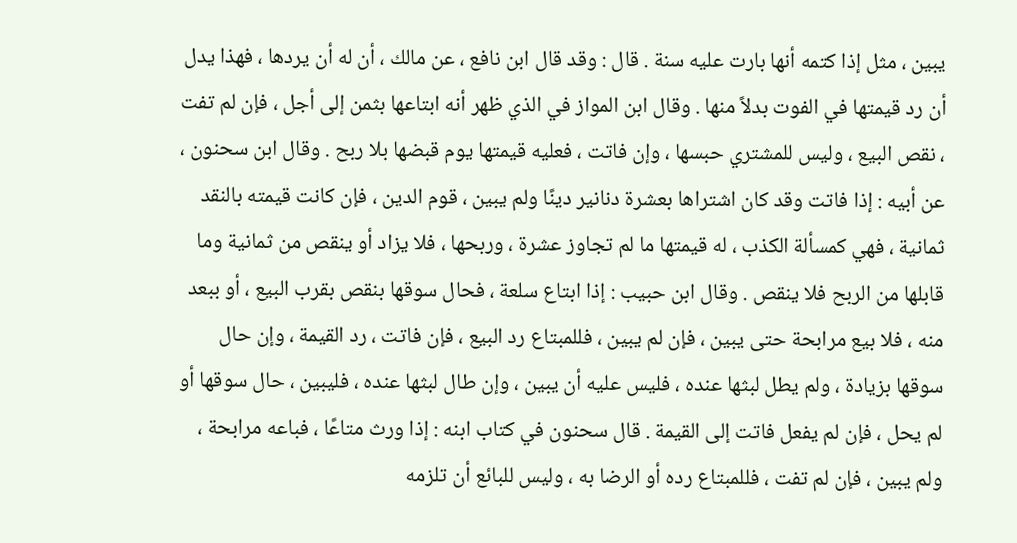يبين ، مثل إذا كتمه أنها بارت عليه سنة . قال : وقد قال ابن نافع ، عن مالك ، أن له أن يردها ، فهذا يدل أن رد قيمتها في الفوت بدلاً منها . وقال ابن المواز في الذي ظهر أنه ابتاعها بثمن إلى أجل ، فإن لم تفت ، نقص البيع ، وليس للمشتري حبسها ، وإن فاتت ، فعليه قيمتها يوم قبضها بلا ربح . وقال ابن سحنون ، عن أبيه : إذا فاتت وقد كان اشتراها بعشرة دنانير دينًا ولم يبين ، قوم الدين ، فإن كانت قيمته بالنقد ثمانية ، فهي كمسألة الكذب ، له قيمتها ما لم تجاوز عشرة ، وربحها ، فلا يزاد أو ينقص من ثمانية وما قابلها من الربح فلا ينقص . وقال ابن حبيب : إذا ابتاع سلعة ، فحال سوقها بنقص بقرب البيع ، أو ببعد منه ، فلا بيع مرابحة حتى يبين ، فإن لم يبين ، فللمبتاع رد البيع ، فإن فاتت ، رد القيمة ، وإن حال سوقها بزيادة ، ولم يطل لبثها عنده ، فليس عليه أن يبين ، وإن طال لبثها عنده ، فليبين ، حال سوقها أو لم يحل ، فإن لم يفعل فاتت إلى القيمة . قال سحنون في كتاب ابنه : إذا ورث متاعًا ، فباعه مرابحة ، ولم يبين ، فإن لم تفت ، فللمبتاع رده أو الرضا به ، وليس للبائع أن تلزمه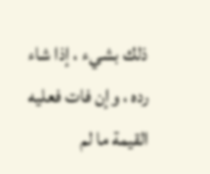ذلك بشيء ، إذا شاء رده ، وإن فات فعليه القيمة ما لم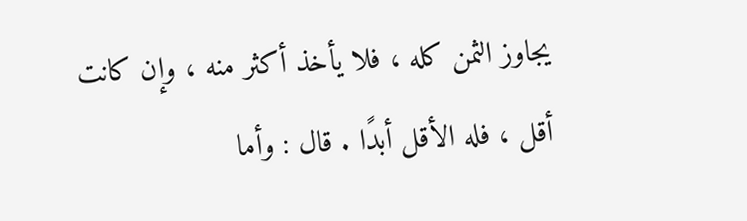يجاوز الثمن كله ، فلا يأخذ أكثر منه ، وإن كانت أقل ، فله الأقل أبدًا . قال : وأما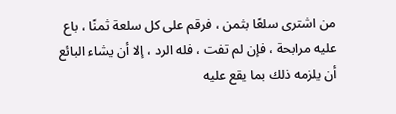من اشترى سلعًا بثمن ، فرقم على كل سلعة ثمنًا ، باع عليه مرابحة ، فإن لم تفت ، فله الرد ، إلا أن يشاء البائع أن يلزمه ذلك بما يقع عليه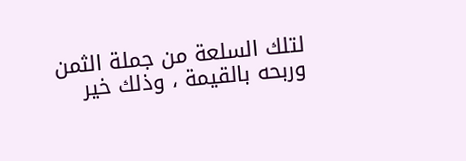لتلك السلعة من جملة الثمن وربحه بالقيمة ، وذلك خير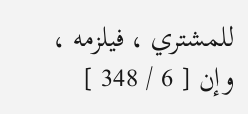للمشتري ، فيلزمه ، وإن [ 6 / 348 ]